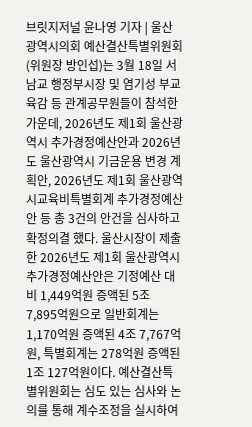브릿지저널 윤나영 기자 | 울산광역시의회 예산결산특별위원회(위원장 방인섭)는 3월 18일 서남교 행정부시장 및 염기성 부교육감 등 관계공무원들이 참석한 가운데, 2026년도 제1회 울산광역시 추가경정예산안과 2026년도 울산광역시 기금운용 변경 계획안, 2026년도 제1회 울산광역시교육비특별회계 추가경정예산안 등 총 3건의 안건을 심사하고 확정의결 했다. 울산시장이 제출한 2026년도 제1회 울산광역시 추가경정예산안은 기정예산 대비 1,449억원 증액된 5조 7,895억원으로 일반회계는 1,170억원 증액된 4조 7,767억원, 특별회계는 278억원 증액된 1조 127억원이다. 예산결산특별위원회는 심도 있는 심사와 논의를 통해 계수조정을 실시하여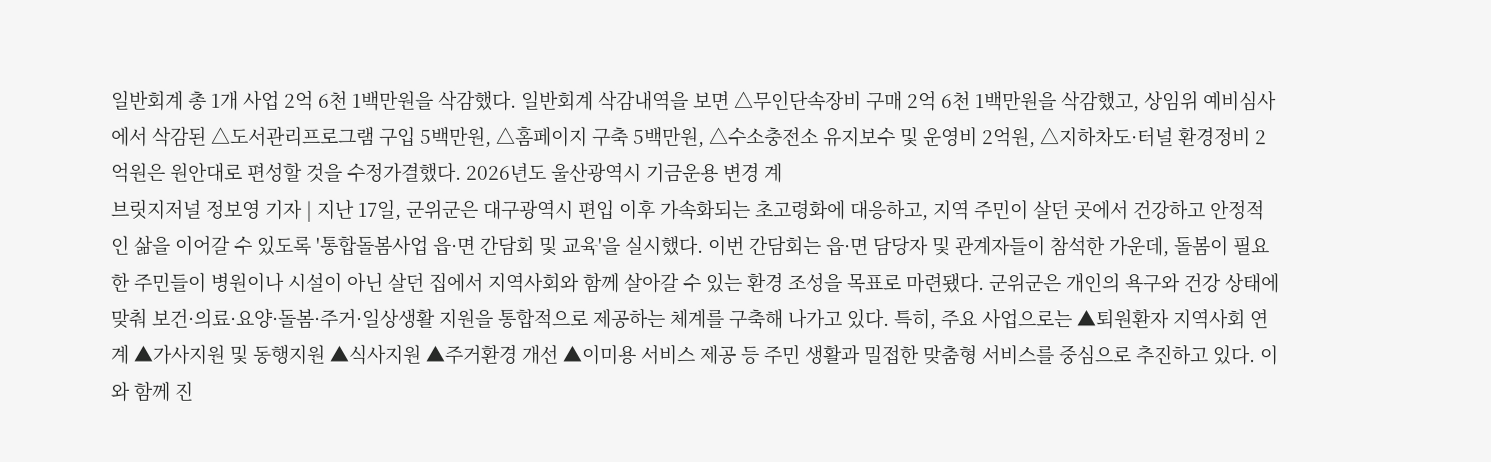일반회계 총 1개 사업 2억 6천 1백만원을 삭감했다. 일반회계 삭감내역을 보면 △무인단속장비 구매 2억 6천 1백만원을 삭감했고, 상임위 예비심사에서 삭감된 △도서관리프로그램 구입 5백만원, △홈페이지 구축 5백만원, △수소충전소 유지보수 및 운영비 2억원, △지하차도·터널 환경정비 2억원은 원안대로 편성할 것을 수정가결했다. 2026년도 울산광역시 기금운용 변경 계
브릿지저널 정보영 기자 | 지난 17일, 군위군은 대구광역시 편입 이후 가속화되는 초고령화에 대응하고, 지역 주민이 살던 곳에서 건강하고 안정적인 삶을 이어갈 수 있도록 '통합돌봄사업 읍·면 간담회 및 교육'을 실시했다. 이번 간담회는 읍·면 담당자 및 관계자들이 참석한 가운데, 돌봄이 필요한 주민들이 병원이나 시설이 아닌 살던 집에서 지역사회와 함께 살아갈 수 있는 환경 조성을 목표로 마련됐다. 군위군은 개인의 욕구와 건강 상태에 맞춰 보건·의료·요양·돌봄·주거·일상생활 지원을 통합적으로 제공하는 체계를 구축해 나가고 있다. 특히, 주요 사업으로는 ▲퇴원환자 지역사회 연계 ▲가사지원 및 동행지원 ▲식사지원 ▲주거환경 개선 ▲이미용 서비스 제공 등 주민 생활과 밀접한 맞춤형 서비스를 중심으로 추진하고 있다. 이와 함께 진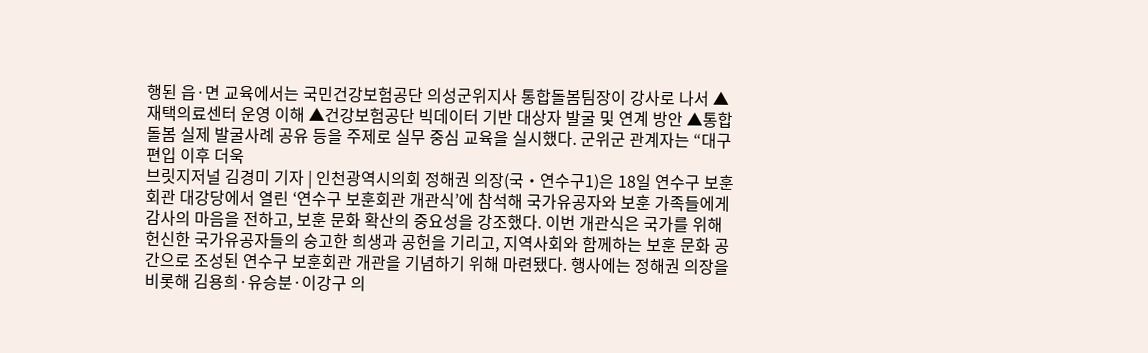행된 읍·면 교육에서는 국민건강보험공단 의성군위지사 통합돌봄팀장이 강사로 나서 ▲재택의료센터 운영 이해 ▲건강보험공단 빅데이터 기반 대상자 발굴 및 연계 방안 ▲통합돌봄 실제 발굴사례 공유 등을 주제로 실무 중심 교육을 실시했다. 군위군 관계자는 “대구 편입 이후 더욱
브릿지저널 김경미 기자 | 인천광역시의회 정해권 의장(국・연수구1)은 18일 연수구 보훈회관 대강당에서 열린 ‘연수구 보훈회관 개관식’에 참석해 국가유공자와 보훈 가족들에게 감사의 마음을 전하고, 보훈 문화 확산의 중요성을 강조했다. 이번 개관식은 국가를 위해 헌신한 국가유공자들의 숭고한 희생과 공헌을 기리고, 지역사회와 함께하는 보훈 문화 공간으로 조성된 연수구 보훈회관 개관을 기념하기 위해 마련됐다. 행사에는 정해권 의장을 비롯해 김용희·유승분·이강구 의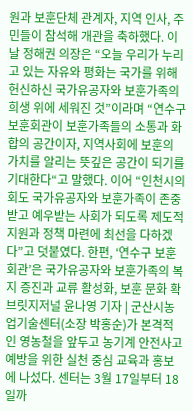원과 보훈단체 관계자, 지역 인사, 주민들이 참석해 개관을 축하했다. 이날 정해권 의장은 “오늘 우리가 누리고 있는 자유와 평화는 국가를 위해 헌신하신 국가유공자와 보훈가족의 희생 위에 세워진 것”이라며 “연수구 보훈회관이 보훈가족들의 소통과 화합의 공간이자, 지역사회에 보훈의 가치를 알리는 뜻깊은 공간이 되기를 기대한다“고 말했다. 이어 “인천시의회도 국가유공자와 보훈가족이 존중받고 예우받는 사회가 되도록 제도적 지원과 정책 마련에 최선을 다하겠다”고 덧붙였다. 한편, ‘연수구 보훈회관’은 국가유공자와 보훈가족의 복지 증진과 교류 활성화, 보훈 문화 확
브릿지저널 윤나영 기자 | 군산시농업기술센터(소장 박홍순)가 본격적인 영농철을 앞두고 농기계 안전사고 예방을 위한 실천 중심 교육과 홍보에 나섰다. 센터는 3월 17일부터 18일까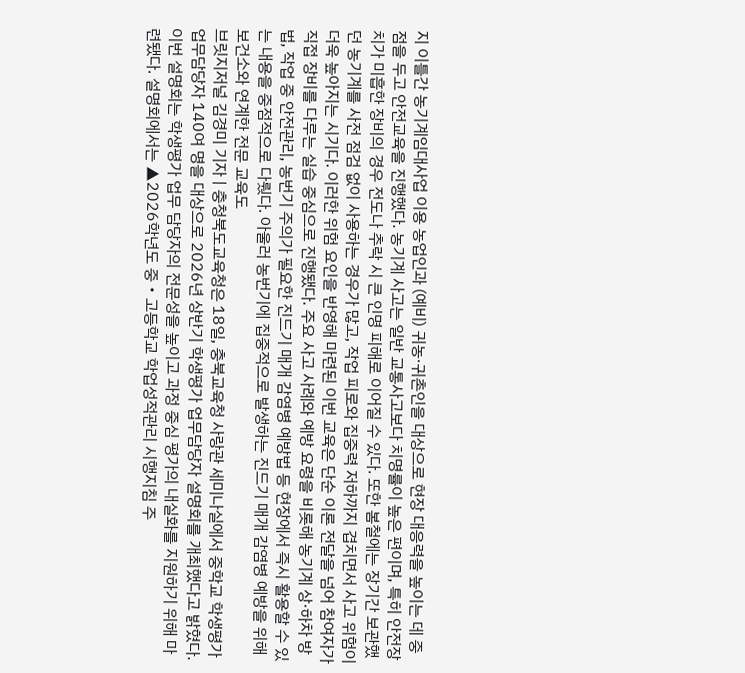지 이틀간 농기계임대사업 이용 농업인과 (예비) 귀농·귀촌인을 대상으로 현장 대응력을 높이는 데 중점을 두고 안전교육을 진행했다. 농기계 사고는 일반 교통사고보다 치명률이 높은 편이며, 특히 안전장치가 미흡한 장비의 경우 전도나 추락 시 큰 인명 피해로 이어질 수 있다. 또한 봄철에는 장기간 보관했던 농기계를 사전 점검 없이 사용하는 경우가 많고, 작업 피로와 집중력 저하까지 겹치면서 사고 위험이 더욱 높아지는 시기다. 이러한 위험 요인을 반영해 마련된 이번 교육은 단순 이론 전달을 넘어 참여자가 직접 장비를 다루는 실습 중심으로 진행됐다. 주요 사고 사례와 예방 요령을 비롯해 농기계 상·하차 방법, 작업 중 안전관리, 농번기 주의가 필요한 진드기 매개 감염병 예방법 등 현장에서 즉시 활용할 수 있는 내용을 중점적으로 다뤘다. 아울러 농번기에 집중적으로 발생하는 진드기 매개 감염병 예방을 위해 보건소와 연계한 전문 교육도
브릿지저널 김경미 기자 | 충청북도교육청은 18일, 충북교육청 사랑관 세미나실에서 중학교 학생평가 업무담당자 140여 명을 대상으로 2026년 상반기 학생평가 업무담당자 설명회를 개최했다고 밝혔다. 이번 설명회는 학생평가 업무 담당자의 전문성을 높이고 과정 중심 평가의 내실화를 지원하기 위해 마련됐다. 설명회에서는 ▲2026학년도 중‧고등학교 학업성적관리 시행지침 주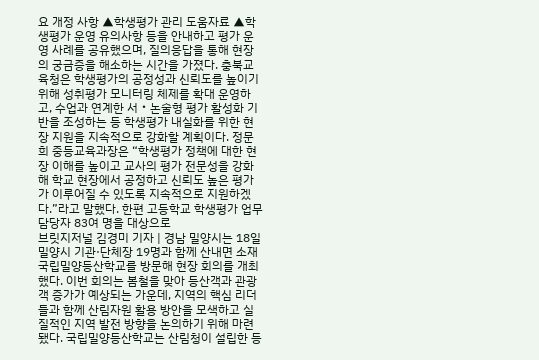요 개정 사항 ▲학생평가 관리 도움자료 ▲학생평가 운영 유의사항 등을 안내하고 평가 운영 사례를 공유했으며, 질의응답을 통해 현장의 궁금증을 해소하는 시간을 가졌다. 충북교육청은 학생평가의 공정성과 신뢰도를 높이기 위해 성취평가 모니터링 체제를 확대 운영하고, 수업과 연계한 서‧논술형 평가 활성화 기반을 조성하는 등 학생평가 내실화를 위한 현장 지원을 지속적으로 강화할 계획이다. 정문희 중등교육과장은 “학생평가 정책에 대한 현장 이해를 높이고 교사의 평가 전문성을 강화해 학교 현장에서 공정하고 신뢰도 높은 평가가 이루어질 수 있도록 지속적으로 지원하겠다.”라고 말했다. 한편 고등학교 학생평가 업무담당자 83여 명을 대상으로
브릿지저널 김경미 기자 | 경남 밀양시는 18일 밀양시 기관·단체장 19명과 함께 산내면 소재 국립밀양등산학교를 방문해 현장 회의를 개최했다. 이번 회의는 봄철을 맞아 등산객과 관광객 증가가 예상되는 가운데, 지역의 핵심 리더들과 함께 산림자원 활용 방안을 모색하고 실질적인 지역 발전 방향을 논의하기 위해 마련됐다. 국립밀양등산학교는 산림청이 설립한 등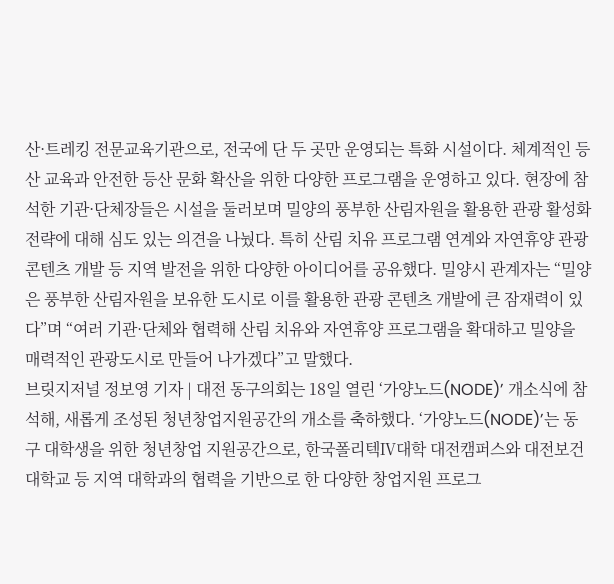산·트레킹 전문교육기관으로, 전국에 단 두 곳만 운영되는 특화 시설이다. 체계적인 등산 교육과 안전한 등산 문화 확산을 위한 다양한 프로그램을 운영하고 있다. 현장에 참석한 기관·단체장들은 시설을 둘러보며 밀양의 풍부한 산림자원을 활용한 관광 활성화 전략에 대해 심도 있는 의견을 나눴다. 특히 산림 치유 프로그램 연계와 자연휴양 관광 콘텐츠 개발 등 지역 발전을 위한 다양한 아이디어를 공유했다. 밀양시 관계자는 “밀양은 풍부한 산림자원을 보유한 도시로 이를 활용한 관광 콘텐츠 개발에 큰 잠재력이 있다”며 “여러 기관·단체와 협력해 산림 치유와 자연휴양 프로그램을 확대하고 밀양을 매력적인 관광도시로 만들어 나가겠다”고 말했다.
브릿지저널 정보영 기자 | 대전 동구의회는 18일 열린 ‘가양노드(NODE)’ 개소식에 참석해, 새롭게 조성된 청년창업지원공간의 개소를 축하했다. ‘가양노드(NODE)’는 동구 대학생을 위한 청년창업 지원공간으로, 한국폴리텍Ⅳ대학 대전캠퍼스와 대전보건대학교 등 지역 대학과의 협력을 기반으로 한 다양한 창업지원 프로그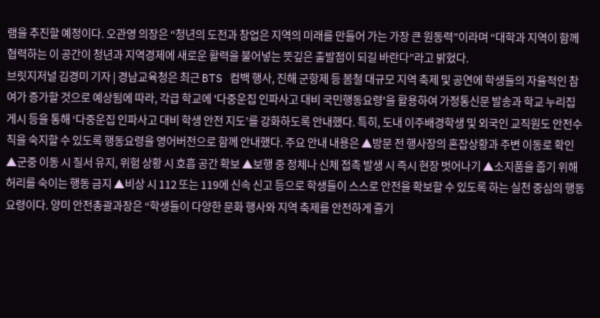램을 추진할 예정이다. 오관영 의장은 “청년의 도전과 창업은 지역의 미래를 만들어 가는 가장 큰 원동력”이라며 “대학과 지역이 함께 협력하는 이 공간이 청년과 지역경제에 새로운 활력을 불어넣는 뜻깊은 출발점이 되길 바란다”라고 밝혔다.
브릿지저널 김경미 기자 | 경남교육청은 최근 BTS 컴백 행사, 진해 군항제 등 봄철 대규모 지역 축제 및 공연에 학생들의 자율적인 참여가 증가할 것으로 예상됨에 따라, 각급 학교에 '다중운집 인파사고 대비 국민행동요령'을 활용하여 가정통신문 발송과 학교 누리집 게시 등을 통해 ‘다중운집 인파사고 대비 학생 안전 지도’를 강화하도록 안내했다. 특히, 도내 이주배경학생 및 외국인 교직원도 안전수칙을 숙지할 수 있도록 행동요령을 영어버전으로 함께 안내했다. 주요 안내 내용은 ▲방문 전 행사장의 혼잡상황과 주변 이동로 확인 ▲군중 이동 시 질서 유지, 위험 상황 시 호흡 공간 확보 ▲보행 중 정체나 신체 접촉 발생 시 즉시 현장 벗어나기 ▲소지품을 줍기 위해 허리를 숙이는 행동 금지 ▲비상 시 112 또는 119에 신속 신고 등으로 학생들이 스스로 안전을 확보할 수 있도록 하는 실천 중심의 행동요령이다. 양미 안전총괄과장은 “학생들이 다양한 문화 행사와 지역 축제를 안전하게 즐기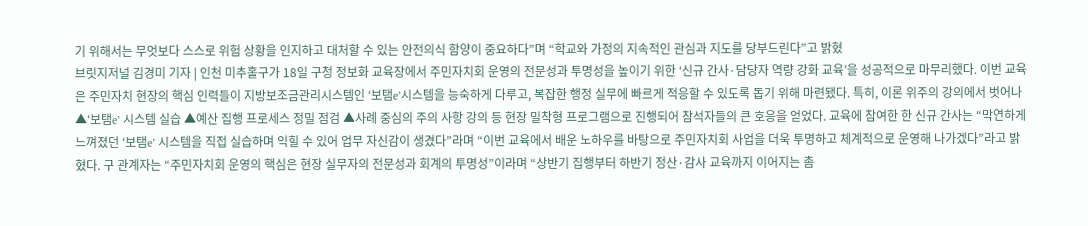기 위해서는 무엇보다 스스로 위험 상황을 인지하고 대처할 수 있는 안전의식 함양이 중요하다”며 “학교와 가정의 지속적인 관심과 지도를 당부드린다”고 밝혔
브릿지저널 김경미 기자 | 인천 미추홀구가 18일 구청 정보화 교육장에서 주민자치회 운영의 전문성과 투명성을 높이기 위한 ‘신규 간사·담당자 역량 강화 교육’을 성공적으로 마무리했다. 이번 교육은 주민자치 현장의 핵심 인력들이 지방보조금관리시스템인 ‘보탬e’시스템을 능숙하게 다루고, 복잡한 행정 실무에 빠르게 적응할 수 있도록 돕기 위해 마련됐다. 특히, 이론 위주의 강의에서 벗어나 ▲‘보탬e’ 시스템 실습 ▲예산 집행 프로세스 정밀 점검 ▲사례 중심의 주의 사항 강의 등 현장 밀착형 프로그램으로 진행되어 참석자들의 큰 호응을 얻었다. 교육에 참여한 한 신규 간사는 “막연하게 느껴졌던 ‘보탬e’ 시스템을 직접 실습하며 익힐 수 있어 업무 자신감이 생겼다”라며 “이번 교육에서 배운 노하우를 바탕으로 주민자치회 사업을 더욱 투명하고 체계적으로 운영해 나가겠다”라고 밝혔다. 구 관계자는 “주민자치회 운영의 핵심은 현장 실무자의 전문성과 회계의 투명성”이라며 “상반기 집행부터 하반기 정산·감사 교육까지 이어지는 촘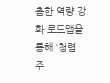촘한 역량 강화 로드맵을 통해 ‘청렴 주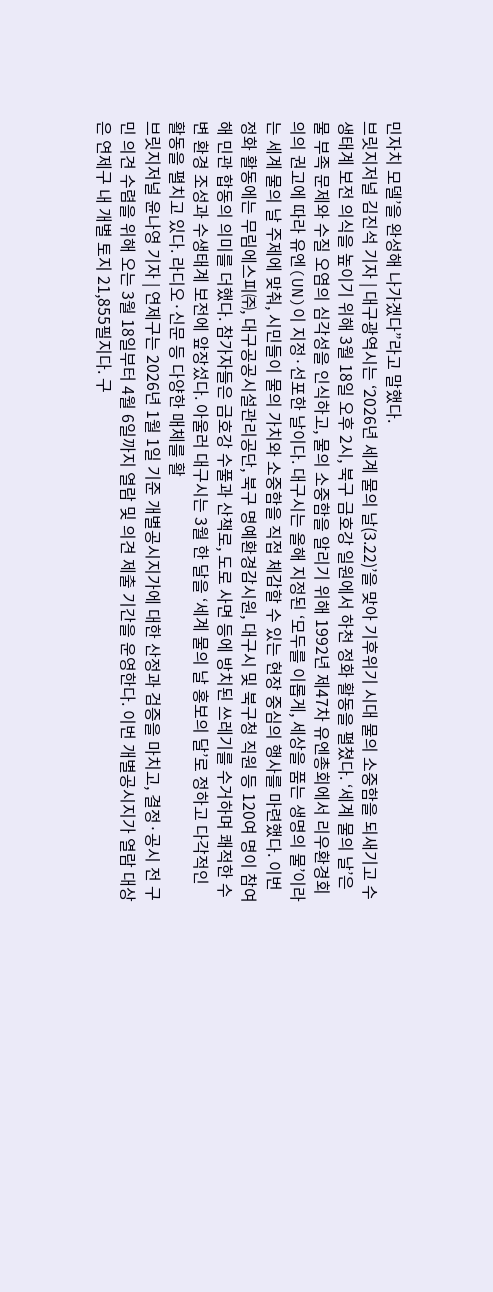민자치 모델’을 완성해 나가겠다”라고 말했다.
브릿지저널 김진석 기자 | 대구광역시는 ‘2026년 세계 물의 날(3.22)’을 맞아 기후위기 시대 물의 소중함을 되새기고 수생태계 보전 의식을 높이기 위해 3월 18일 오후 2시, 북구 금호강 일원에서 하천 정화 활동을 펼쳤다. ‘세계 물의 날’은 물 부족 문제와 수질 오염의 심각성을 인식하고, 물의 소중함을 알리기 위해 1992년 제47차 유엔총회에서 리우환경회의의 권고에 따라 유엔(UN)이 지정·선포한 날이다. 대구시는 올해 지정된 ‘모두를 이롭게, 세상을 품는 생명의 물’이라는 세계 물의 날 주제에 맞춰, 시민들이 물의 가치와 소중함을 직접 체감할 수 있는 현장 중심의 행사를 마련했다. 이번 정화 활동에는 무림에스피㈜, 대구공공시설관리공단, 북구 명예환경감시원, 대구시 및 북구청 직원 등 120여 명이 참여해 민관 합동의 의미를 더했다. 참가자들은 금호강 수풀과 산책로, 도로 사면 등에 방치된 쓰레기를 수거하며 쾌적한 수변 환경 조성과 수생태계 보전에 앞장섰다. 아울러 대구시는 3월 한 달을 ‘세계 물의 날 홍보의 달’로 정하고 다각적인 활동을 펼치고 있다. 라디오·신문 등 다양한 매체를 활
브릿지저널 윤나영 기자 | 연제구는 2026년 1월 1일 기준 개별공시지가에 대한 산정과 검증을 마치고, 결정·공시 전 구민 의견 수렴을 위해 오는 3월 18일부터 4월 6일까지 열람 및 의견 제출 기간을 운영한다. 이번 개별공시지가 열람 대상은 연제구 내 개별 토지 21,855필지다. 구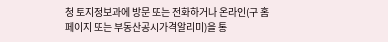청 토지정보과에 방문 또는 전화하거나 온라인(구 홈페이지 또는 부동산공시가격알리미)을 통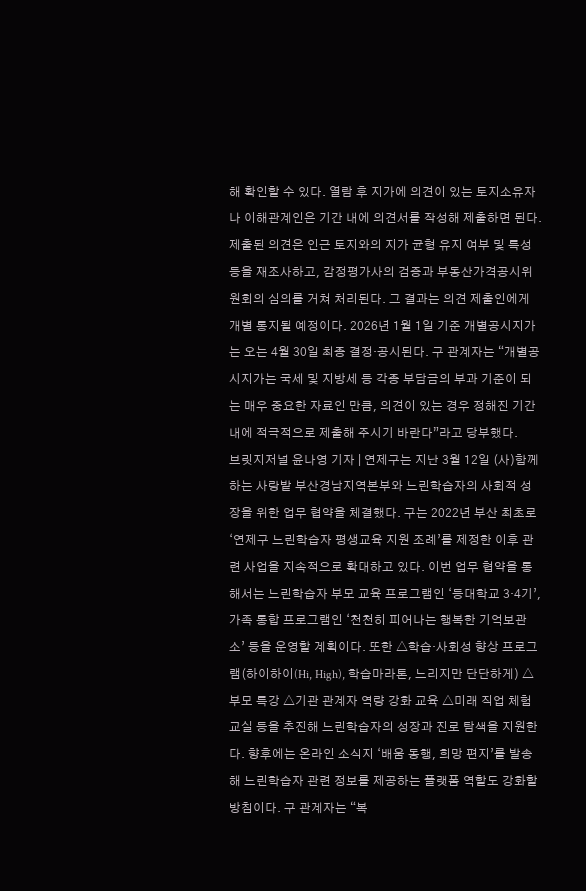해 확인할 수 있다. 열람 후 지가에 의견이 있는 토지소유자나 이해관계인은 기간 내에 의견서를 작성해 제출하면 된다. 제출된 의견은 인근 토지와의 지가 균형 유지 여부 및 특성 등을 재조사하고, 감정평가사의 검증과 부동산가격공시위원회의 심의를 거쳐 처리된다. 그 결과는 의견 제출인에게 개별 통지될 예정이다. 2026년 1월 1일 기준 개별공시지가는 오는 4월 30일 최종 결정·공시된다. 구 관계자는 “개별공시지가는 국세 및 지방세 등 각종 부담금의 부과 기준이 되는 매우 중요한 자료인 만큼, 의견이 있는 경우 정해진 기간 내에 적극적으로 제출해 주시기 바란다”라고 당부했다.
브릿지저널 윤나영 기자 | 연제구는 지난 3월 12일 (사)함께하는 사랑밭 부산경남지역본부와 느린학습자의 사회적 성장을 위한 업무 협약을 체결했다. 구는 2022년 부산 최초로 ‘연제구 느린학습자 평생교육 지원 조례’를 제정한 이후 관련 사업을 지속적으로 확대하고 있다. 이번 업무 협약을 통해서는 느린학습자 부모 교육 프로그램인 ‘등대학교 3·4기’, 가족 통합 프로그램인 ‘천천히 피어나는 행복한 기억보관소’ 등을 운영할 계획이다. 또한 △학습·사회성 향상 프로그램(하이하이(Hi, High), 학습마라톤, 느리지만 단단하게) △부모 특강 △기관 관계자 역량 강화 교육 △미래 직업 체험 교실 등을 추진해 느린학습자의 성장과 진로 탐색을 지원한다. 향후에는 온라인 소식지 ‘배움 동행, 희망 편지’를 발송해 느린학습자 관련 정보를 제공하는 플랫폼 역할도 강화할 방침이다. 구 관계자는 “복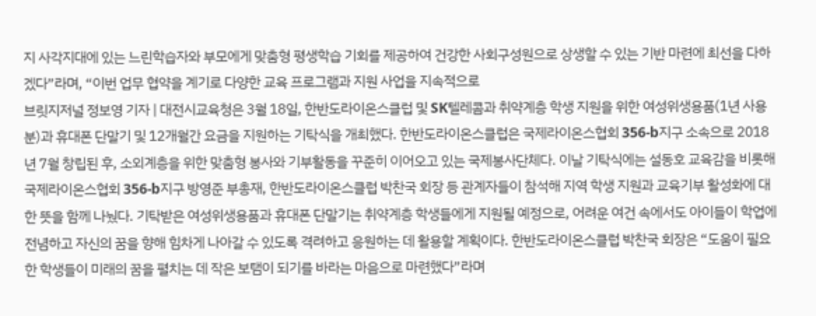지 사각지대에 있는 느린학습자와 부모에게 맞춤형 평생학습 기회를 제공하여 건강한 사회구성원으로 상생할 수 있는 기반 마련에 최선을 다하겠다”라며, “이번 업무 협약을 계기로 다양한 교육 프로그램과 지원 사업을 지속적으로
브릿지저널 정보영 기자 | 대전시교육청은 3월 18일, 한반도라이온스클럽 및 SK텔레콤과 취약계층 학생 지원을 위한 여성위생용품(1년 사용분)과 휴대폰 단말기 및 12개월간 요금을 지원하는 기탁식을 개최했다. 한반도라이온스클럽은 국제라이온스협회 356-b지구 소속으로 2018년 7월 창립된 후, 소외계층을 위한 맞춤형 봉사와 기부활동을 꾸준히 이어오고 있는 국제봉사단체다. 이날 기탁식에는 설동호 교육감을 비롯해 국제라이온스협회 356-b지구 방영준 부총재, 한반도라이온스클럽 박찬국 회장 등 관계자들이 참석해 지역 학생 지원과 교육기부 활성화에 대한 뜻을 함께 나눴다. 기탁받은 여성위생용품과 휴대폰 단말기는 취약계층 학생들에게 지원될 예정으로, 어려운 여건 속에서도 아이들이 학업에 전념하고 자신의 꿈을 향해 힘차게 나아갈 수 있도록 격려하고 응원하는 데 활용할 계획이다. 한반도라이온스클럽 박찬국 회장은 “도움이 필요한 학생들이 미래의 꿈을 펼치는 데 작은 보탬이 되기를 바라는 마음으로 마련했다”라며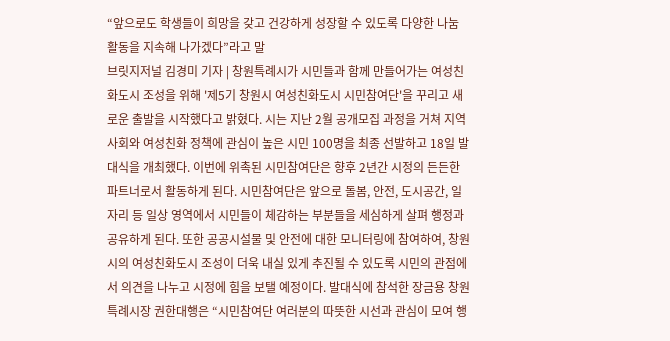“앞으로도 학생들이 희망을 갖고 건강하게 성장할 수 있도록 다양한 나눔 활동을 지속해 나가겠다”라고 말
브릿지저널 김경미 기자 | 창원특례시가 시민들과 함께 만들어가는 여성친화도시 조성을 위해 '제5기 창원시 여성친화도시 시민참여단'을 꾸리고 새로운 출발을 시작했다고 밝혔다. 시는 지난 2월 공개모집 과정을 거쳐 지역사회와 여성친화 정책에 관심이 높은 시민 100명을 최종 선발하고 18일 발대식을 개최했다. 이번에 위촉된 시민참여단은 향후 2년간 시정의 든든한 파트너로서 활동하게 된다. 시민참여단은 앞으로 돌봄, 안전, 도시공간, 일자리 등 일상 영역에서 시민들이 체감하는 부분들을 세심하게 살펴 행정과 공유하게 된다. 또한 공공시설물 및 안전에 대한 모니터링에 참여하여, 창원시의 여성친화도시 조성이 더욱 내실 있게 추진될 수 있도록 시민의 관점에서 의견을 나누고 시정에 힘을 보탤 예정이다. 발대식에 참석한 장금용 창원특례시장 권한대행은 “시민참여단 여러분의 따뜻한 시선과 관심이 모여 행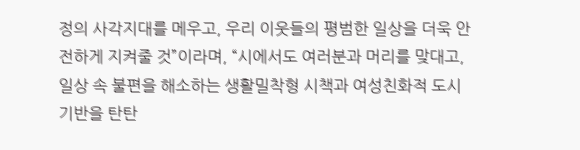정의 사각지대를 메우고, 우리 이웃들의 평범한 일상을 더욱 안전하게 지켜줄 것”이라며, “시에서도 여러분과 머리를 맞대고, 일상 속 불편을 해소하는 생활밀착형 시책과 여성친화적 도시 기반을 탄탄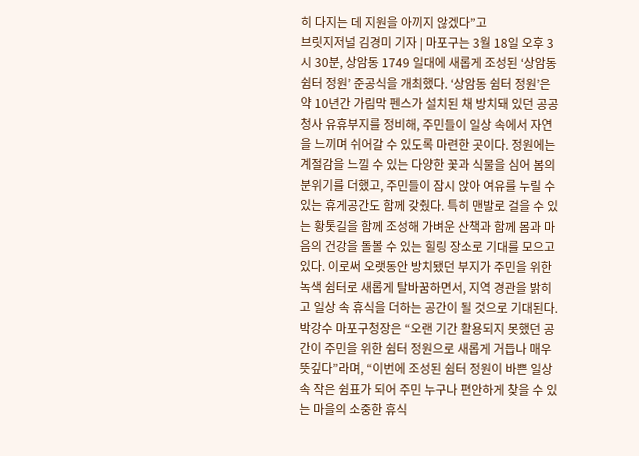히 다지는 데 지원을 아끼지 않겠다”고
브릿지저널 김경미 기자 | 마포구는 3월 18일 오후 3시 30분, 상암동 1749 일대에 새롭게 조성된 ‘상암동 쉼터 정원’ 준공식을 개최했다. ‘상암동 쉼터 정원’은 약 10년간 가림막 펜스가 설치된 채 방치돼 있던 공공청사 유휴부지를 정비해, 주민들이 일상 속에서 자연을 느끼며 쉬어갈 수 있도록 마련한 곳이다. 정원에는 계절감을 느낄 수 있는 다양한 꽃과 식물을 심어 봄의 분위기를 더했고, 주민들이 잠시 앉아 여유를 누릴 수 있는 휴게공간도 함께 갖췄다. 특히 맨발로 걸을 수 있는 황톳길을 함께 조성해 가벼운 산책과 함께 몸과 마음의 건강을 돌볼 수 있는 힐링 장소로 기대를 모으고 있다. 이로써 오랫동안 방치됐던 부지가 주민을 위한 녹색 쉼터로 새롭게 탈바꿈하면서, 지역 경관을 밝히고 일상 속 휴식을 더하는 공간이 될 것으로 기대된다. 박강수 마포구청장은 “오랜 기간 활용되지 못했던 공간이 주민을 위한 쉼터 정원으로 새롭게 거듭나 매우 뜻깊다”라며, “이번에 조성된 쉼터 정원이 바쁜 일상 속 작은 쉼표가 되어 주민 누구나 편안하게 찾을 수 있는 마을의 소중한 휴식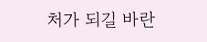처가 되길 바란